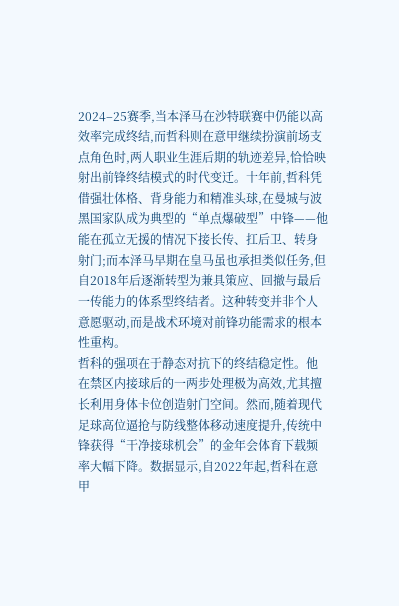2024–25赛季,当本泽马在沙特联赛中仍能以高效率完成终结,而哲科则在意甲继续扮演前场支点角色时,两人职业生涯后期的轨迹差异,恰恰映射出前锋终结模式的时代变迁。十年前,哲科凭借强壮体格、背身能力和精准头球,在曼城与波黑国家队成为典型的“单点爆破型”中锋——他能在孤立无援的情况下接长传、扛后卫、转身射门;而本泽马早期在皇马虽也承担类似任务,但自2018年后逐渐转型为兼具策应、回撤与最后一传能力的体系型终结者。这种转变并非个人意愿驱动,而是战术环境对前锋功能需求的根本性重构。
哲科的强项在于静态对抗下的终结稳定性。他在禁区内接球后的一两步处理极为高效,尤其擅长利用身体卡位创造射门空间。然而,随着现代足球高位逼抢与防线整体移动速度提升,传统中锋获得“干净接球机会”的金年会体育下载频率大幅下降。数据显示,自2022年起,哲科在意甲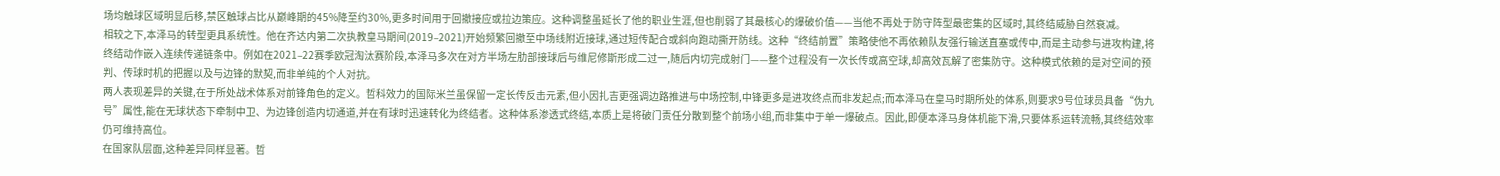场均触球区域明显后移,禁区触球占比从巅峰期的45%降至约30%,更多时间用于回撤接应或拉边策应。这种调整虽延长了他的职业生涯,但也削弱了其最核心的爆破价值——当他不再处于防守阵型最密集的区域时,其终结威胁自然衰减。
相较之下,本泽马的转型更具系统性。他在齐达内第二次执教皇马期间(2019–2021)开始频繁回撤至中场线附近接球,通过短传配合或斜向跑动撕开防线。这种“终结前置”策略使他不再依赖队友强行输送直塞或传中,而是主动参与进攻构建,将终结动作嵌入连续传递链条中。例如在2021–22赛季欧冠淘汰赛阶段,本泽马多次在对方半场左肋部接球后与维尼修斯形成二过一,随后内切完成射门——整个过程没有一次长传或高空球,却高效瓦解了密集防守。这种模式依赖的是对空间的预判、传球时机的把握以及与边锋的默契,而非单纯的个人对抗。
两人表现差异的关键,在于所处战术体系对前锋角色的定义。哲科效力的国际米兰虽保留一定长传反击元素,但小因扎吉更强调边路推进与中场控制,中锋更多是进攻终点而非发起点;而本泽马在皇马时期所处的体系,则要求9号位球员具备“伪九号”属性,能在无球状态下牵制中卫、为边锋创造内切通道,并在有球时迅速转化为终结者。这种体系渗透式终结,本质上是将破门责任分散到整个前场小组,而非集中于单一爆破点。因此,即便本泽马身体机能下滑,只要体系运转流畅,其终结效率仍可维持高位。
在国家队层面,这种差异同样显著。哲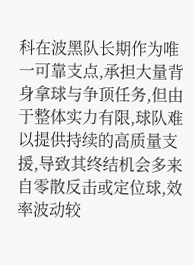科在波黑队长期作为唯一可靠支点,承担大量背身拿球与争顶任务,但由于整体实力有限,球队难以提供持续的高质量支援,导致其终结机会多来自零散反击或定位球,效率波动较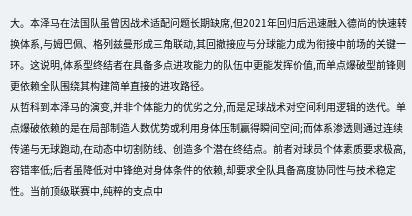大。本泽马在法国队虽曾因战术适配问题长期缺席,但2021年回归后迅速融入德尚的快速转换体系,与姆巴佩、格列兹曼形成三角联动,其回撤接应与分球能力成为衔接中前场的关键一环。这说明,体系型终结者在具备多点进攻能力的队伍中更能发挥价值,而单点爆破型前锋则更依赖全队围绕其构建简单直接的进攻路径。
从哲科到本泽马的演变,并非个体能力的优劣之分,而是足球战术对空间利用逻辑的迭代。单点爆破依赖的是在局部制造人数优势或利用身体压制赢得瞬间空间;而体系渗透则通过连续传递与无球跑动,在动态中切割防线、创造多个潜在终结点。前者对球员个体素质要求极高,容错率低;后者虽降低对中锋绝对身体条件的依赖,却要求全队具备高度协同性与技术稳定性。当前顶级联赛中,纯粹的支点中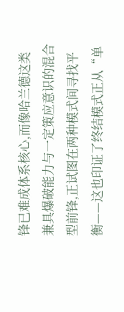锋已难成体系核心,而像哈兰德这类兼具爆破能力与一定策应意识的混合型前锋,正试图在两种模式间寻找平衡——这也印证了终结模式正从“单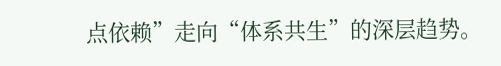点依赖”走向“体系共生”的深层趋势。